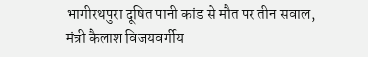भागीरथपुरा दूषित पानी कांड से मौत पर तीन सवाल, मंत्री कैलाश विजयवर्गीय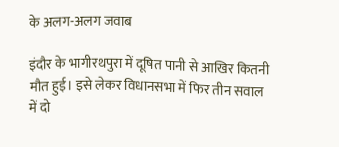के अलग-अलग जवाब

इंदौर के भागीरथपुरा में दूषित पानी से आखिर कितनी मौत हुई। इसे लेकर विधानसभा में फिर तीन सवाल में दो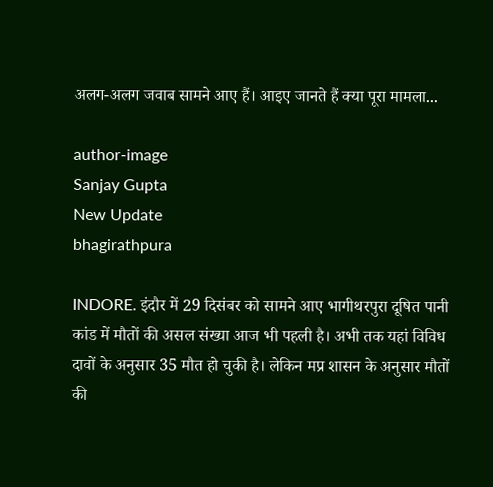अलग-अलग जवाब सामने आए हैं। आइए जानते हैं क्या पूरा मामला...

author-image
Sanjay Gupta
New Update
bhagirathpura

INDORE. इंदौर में 29 दिसंबर को सामने आए भागीथरपुरा दूषित पानी कांड में मौतों की असल संख्या आज भी पहली है। अभी तक यहां विविध दावों के अनुसार 35 मौत हो चुकी है। लेकिन मप्र शासन के अनुसार मौतों की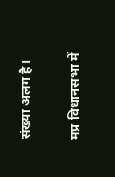संख्या अलग है।

मप्र विधानसभा में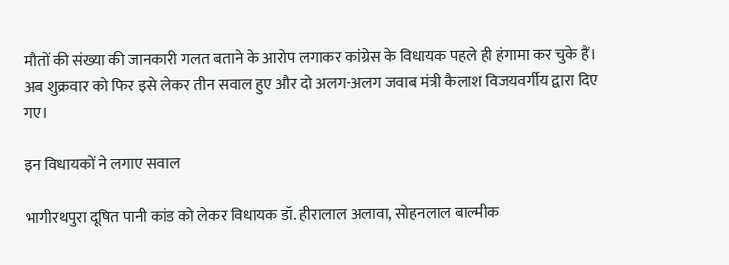मौतों की संख्या की जानकारी गलत बताने के आरोप लगाकर कांग्रेस के विधायक पहले ही हंगामा कर चुके हैं। अब शुक्रवार को फिर इसे लेकर तीन सवाल हुए और दो अलग-अलग जवाब मंत्री कैलाश विजयवर्गीय द्वारा दिए गए।

इन विधायकों ने लगाए सवाल

भागीरथपुरा दूषित पानी कांड को लेकर विधायक डॉ. हीरालाल अलावा, सोहनलाल बाल्मीक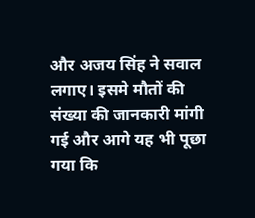और अजय सिंह ने सवाल लगाए। इसमे मौतों की संख्या की जानकारी मांगी गई और आगे यह भी पूछा गया कि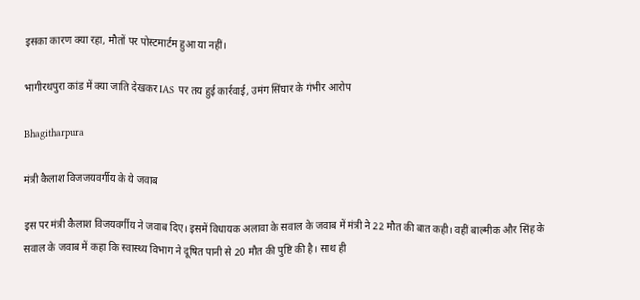इसका कारण क्या रहा, मौतों पर पोस्टमार्टम हुआ या नहीं।

भागीरथपुरा कांड में क्या जाति देखकर IAS पर तय हुई कार्रवाई, उमंग सिंघार के गंभीर आरोप

Bhagitharpura

मंत्री कैलाश विजजयवर्गीय के ये जवाब

इस पर मंत्री कैलाश विजयवर्गीय ने जवाब दिए। इसमें विधायक अलावा के सवाल के जवाब में मंत्री ने 22 मौत की बात कही। वहीं बाल्मीक और सिंह के सवाल के जवाब में कहा कि स्वास्थ्य विभाग ने दूषित पानी से 20 मौत की पुष्टि की है। साथ ही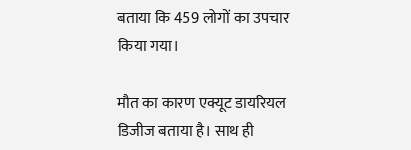बताया कि 459 लोगों का उपचार किया गया।

मौत का कारण एक्यूट डायरियल डिजीज बताया है। साथ ही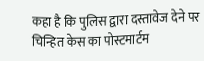कहा है कि पुलिस द्वारा दस्तावेज देने पर चिन्हित केस का पोस्टमार्टम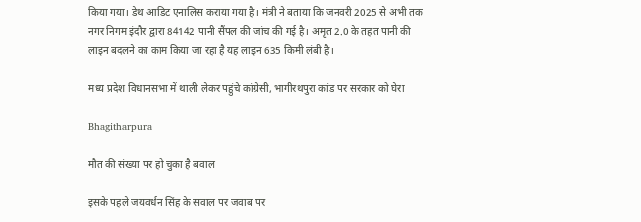किया गया। डेथ आडिट एनालिस कराया गया है। मंत्री ने बताया कि जनवरी 2025 से अभी तक नगर निगम इंदौर द्वारा 84142 पानी सैंपल की जांच की गई है। अमृत 2.0 के तहत पानी की लाइन बदलने का काम किया जा रहा है यह लाइन 635 किमी लंबी है।

मध्य प्रदेश विधानसभा में थाली लेकर पहुंचे कांग्रेसी, भागीरथपुरा कांड पर सरकार को घेरा

Bhagitharpura

मौत की संख्या पर हो चुका है बवाल

इसके पहले जयवर्धन सिंह के सवाल पर जवाब पर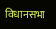विधानसभा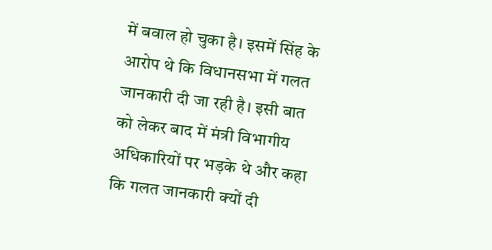में बवाल हो चुका है। इसमें सिंह के आरोप थे कि विधानसभा में गलत जानकारी दी जा रही है। इसी बात को लेकर बाद में मंत्री विभागीय अधिकारियों पर भड़के थे और कहा कि गलत जानकारी क्यों दी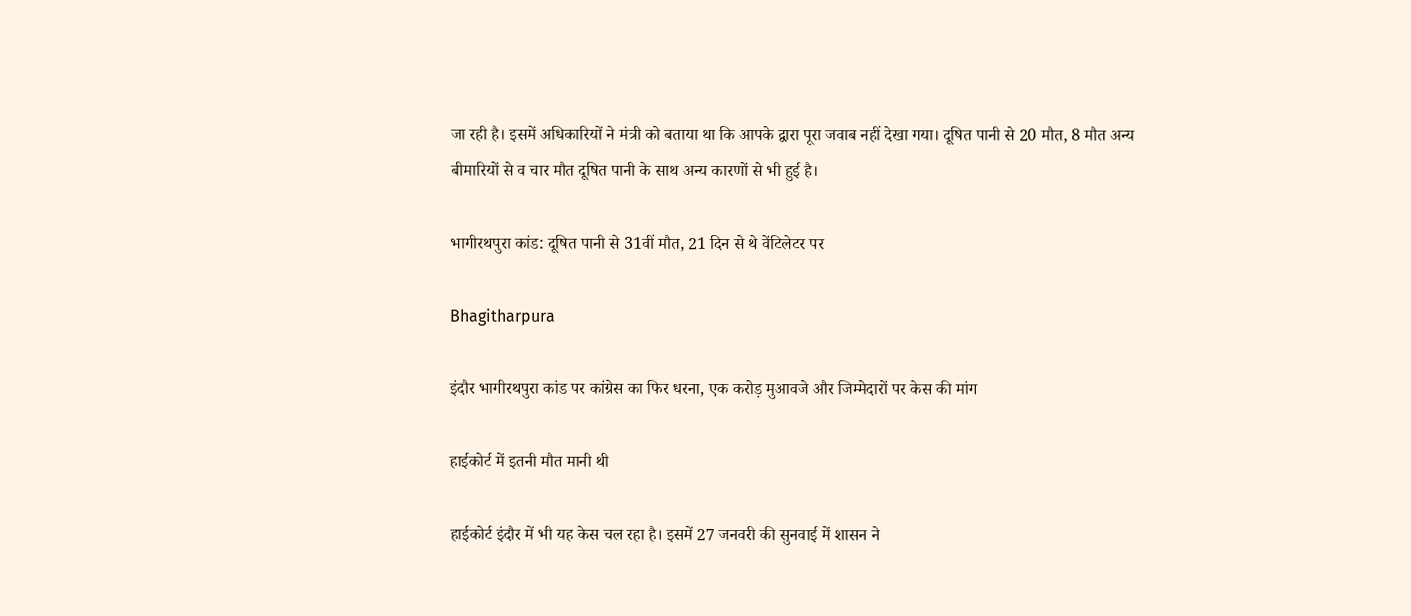जा रही है। इसमें अधिकारियों ने मंत्री को बताया था कि आपके द्वारा पूरा जवाब नहीं देखा गया। दूषित पानी से 20 मौत, 8 मौत अन्य बीमारियों से व चार मौत दूषित पानी के साथ अन्य कारणों से भी हुई है।

भागीरथपुरा कांड: दूषित पानी से 31वीं मौत, 21 दिन से थे वेंटिलेटर पर

Bhagitharpura

इंदौर भागीरथपुरा कांड पर कांग्रेस का फिर धरना, एक करोड़ मुआवजे और जिम्मेदारों पर केस की मांग

हाईकोर्ट में इतनी मौत मानी थी

हाईकोर्ट इंदौर में भी यह केस चल रहा है। इसमें 27 जनवरी की सुनवाई में शासन ने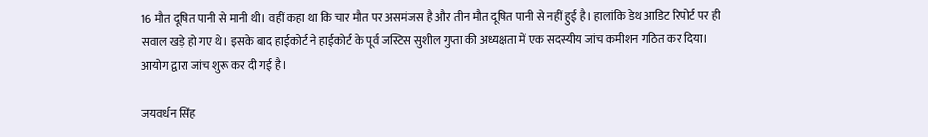16 मौत दूषित पानी से मानी थी। वहीं कहा था कि चार मौत पर असमंजस है और तीन मौत दूषित पानी से नहीं हुई है। हालांकि डेथ आडिट रिपोर्ट पर ही सवाल खड़े हो गए थे। इसके बाद हाईकोर्ट ने हाईकोर्ट के पूर्व जस्टिस सुशील गुप्ता की अध्यक्षता में एक सदस्यीय जांच कमीशन गठित कर दिया। आयोग द्वारा जांच शुरू कर दी गई है।

जयवर्धन सिंह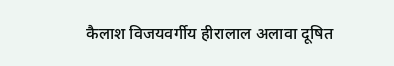कैलाश विजयवर्गीय हीरालाल अलावा दूषित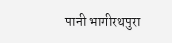पानी भागीरथपुरा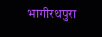भागीरथपुरा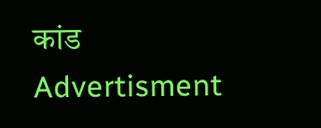कांड
Advertisment